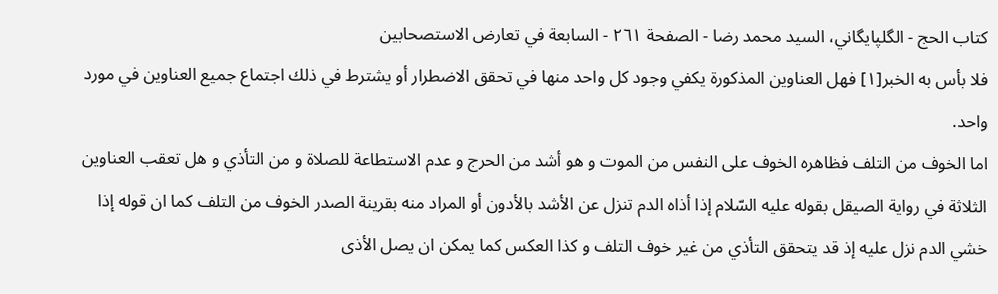كتاب الحج - الگلپايگاني، السيد محمد رضا - الصفحة ٢٦١ - السابعة في تعارض الاستصحابين
فلا بأس به الخبر[١] فهل العناوين المذكورة يكفي وجود كل واحد منها في تحقق الاضطرار أو يشترط في ذلك اجتماع جميع العناوين في مورد واحد.
اما الخوف من التلف فظاهره الخوف على النفس من الموت و هو أشد من الحرج و عدم الاستطاعة للصلاة و من التأذي و هل تعقب العناوين الثلاثة في رواية الصيقل بقوله عليه السّلام إذا أذاه الدم تنزل عن الأشد بالأدون أو المراد منه بقرينة الصدر الخوف من التلف كما ان قوله إذا خشي الدم نزل عليه إذ قد يتحقق التأذي من غير خوف التلف و كذا العكس كما يمكن ان يصل الأذى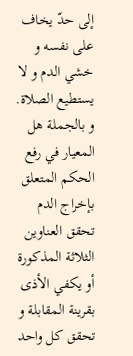إلى حدّ يخاف على نفسه و خشي الدم و لا يستطيع الصلاة.
و بالجملة هل المعيار في رفع الحكم المتعلق بإخراج الدم تحقق العناوين الثلاثة المذكورة أو يكفي الأذى بقرينة المقابلة و تحقق كل واحد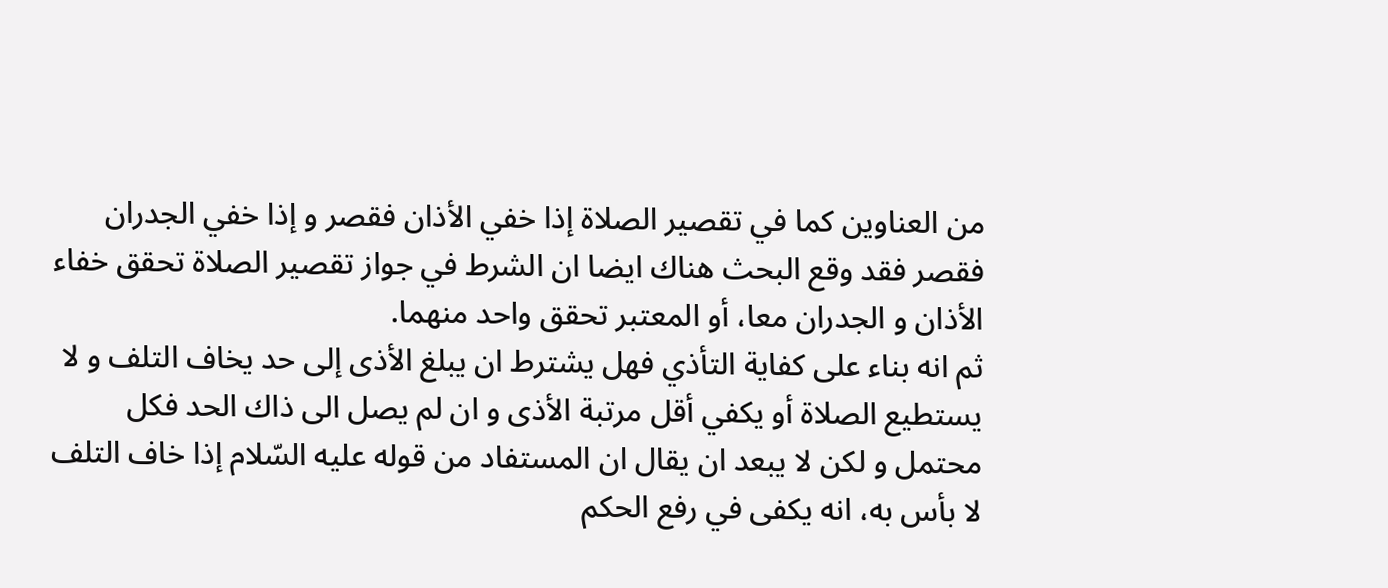من العناوين كما في تقصير الصلاة إذا خفي الأذان فقصر و إذا خفي الجدران فقصر فقد وقع البحث هناك ايضا ان الشرط في جواز تقصير الصلاة تحقق خفاء الأذان و الجدران معا، أو المعتبر تحقق واحد منهما.
ثم انه بناء على كفاية التأذي فهل يشترط ان يبلغ الأذى إلى حد يخاف التلف و لا يستطيع الصلاة أو يكفي أقل مرتبة الأذى و ان لم يصل الى ذاك الحد فكل محتمل و لكن لا يبعد ان يقال ان المستفاد من قوله عليه السّلام إذا خاف التلف لا بأس به، انه يكفى في رفع الحكم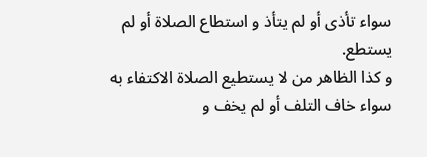سواء تأذى أو لم يتأذ و استطاع الصلاة أو لم يستطع.
و كذا الظاهر من لا يستطيع الصلاة الاكتفاء به سواء خاف التلف أو لم يخف و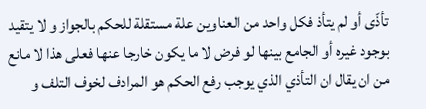تأذّى أو لم يتأذ فكل واحد من العناوين علة مستقلة للحكم بالجواز و لا يتقيد بوجود غيره أو الجامع بينها لو فرض لا ما يكون خارجا عنها فعلى هذا لا مانع من ان يقال ان التأذي الذي يوجب رفع الحكم هو المرادف لخوف التلف و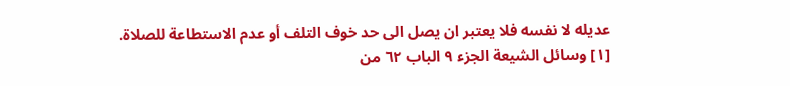عديله لا نفسه فلا يعتبر ان يصل الى حد خوف التلف أو عدم الاستطاعة للصلاة.
[١] وسائل الشيعة الجزء ٩ الباب ٦٢ من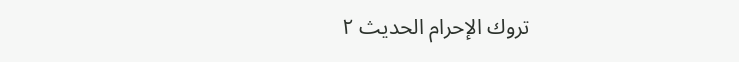تروك الإحرام الحديث ٢